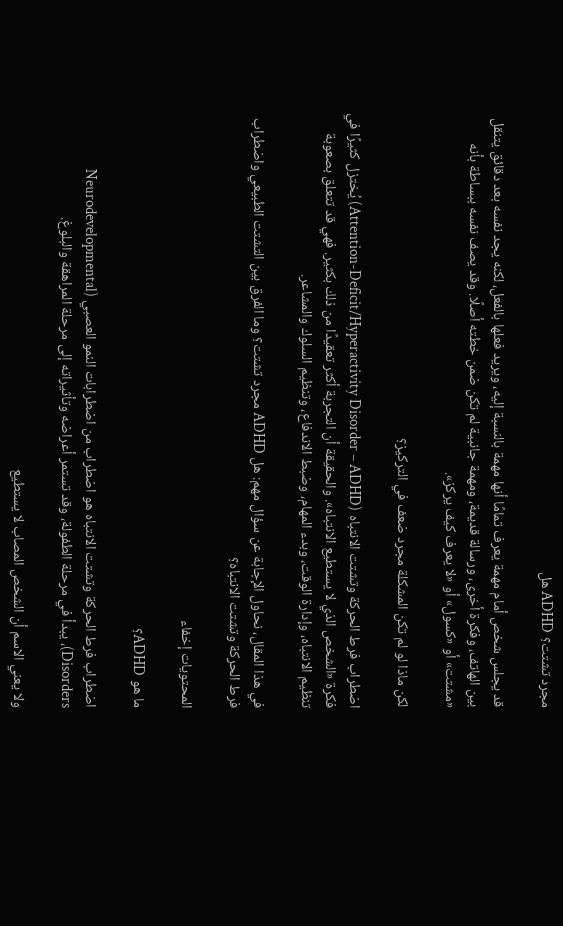مجرد تشتت؟ ADHD هل

قد يجلس شخص أمام مهمة يعرف تمامًا أنها مهمة بالنسبة إليه، ويريد فعلها بالفعل، لكنه يجد نفسه بعد دقائق يتنقل بين الهاتف، وفكرة أخرى، ورسالة قديمة، ومهمة جانبية لم تكن ضمن خطته أصلًا. وقد يصف نفسه ببساطة بأنه «مشتت» أو «كسول» أو «لا يعرف كيف يركز».

لكن ماذا لو لم تكن المشكلة مجرد ضعف في التركيز؟

اضطراب فرط الحركة وتشتت الانتباه (Attention-Deficit/Hyperactivity Disorder – ADHD) يُختزل كثيرًا في فكرة «الشخص الذي لا يستطيع الانتباه». والحقيقة أن التجربة أكثر تعقيدًا من ذلك بكثير. فهي قد تتعلق بصعوبة تنظيم الانتباه، وإدارة الوقت، وبدء المهام، وضبط الاندفاع، وتنظيم السلوك والمشاعر.

في هذا المقال، نحاول الإجابة عن سؤال مهم: هل ADHD مجرد تشتت؟ وما الفرق بين التشتت الطبيعي واضطراب فرط الحركة وتشتت الانتباه؟

المحتويات إخفاء

ما هو ADHD؟

اضطراب فرط الحركة وتشتت الانتباه هو اضطراب من اضطرابات النمو العصبي (Neurodevelopmental Disorders)، يبدأ في مرحلة الطفولة، وقد تستمر أعراضه وتأثيراته إلى مرحلة المراهقة والبلوغ.

ولا يعني الاسم أن الشخص المصاب لا يستطيع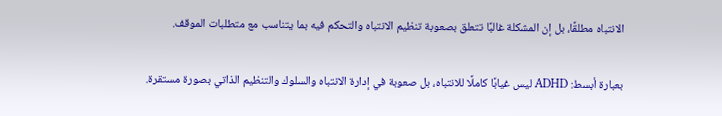الانتباه مطلقًا، بل إن المشكلة غالبًا تتعلق بصعوبة تنظيم الانتباه والتحكم فيه بما يتناسب مع متطلبات الموقف.

بعبارة أبسط: ADHD ليس غيابًا كاملًا للانتباه، بل صعوبة في إدارة الانتباه والسلوك والتنظيم الذاتي بصورة مستقرة.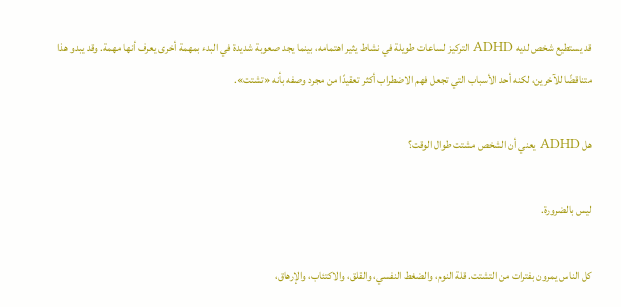قد يستطيع شخص لديه ADHD التركيز لساعات طويلة في نشاط يثير اهتمامه، بينما يجد صعوبة شديدة في البدء بمهمة أخرى يعرف أنها مهمة. وقد يبدو هذا متناقضًا للآخرين، لكنه أحد الأسباب التي تجعل فهم الاضطراب أكثر تعقيدًا من مجرد وصفه بأنه «تشتت».

هل ADHD يعني أن الشخص مشتت طوال الوقت؟

ليس بالضرورة.

كل الناس يمرون بفترات من التشتت. قلة النوم، والضغط النفسي، والقلق، والاكتئاب، والإرهاق،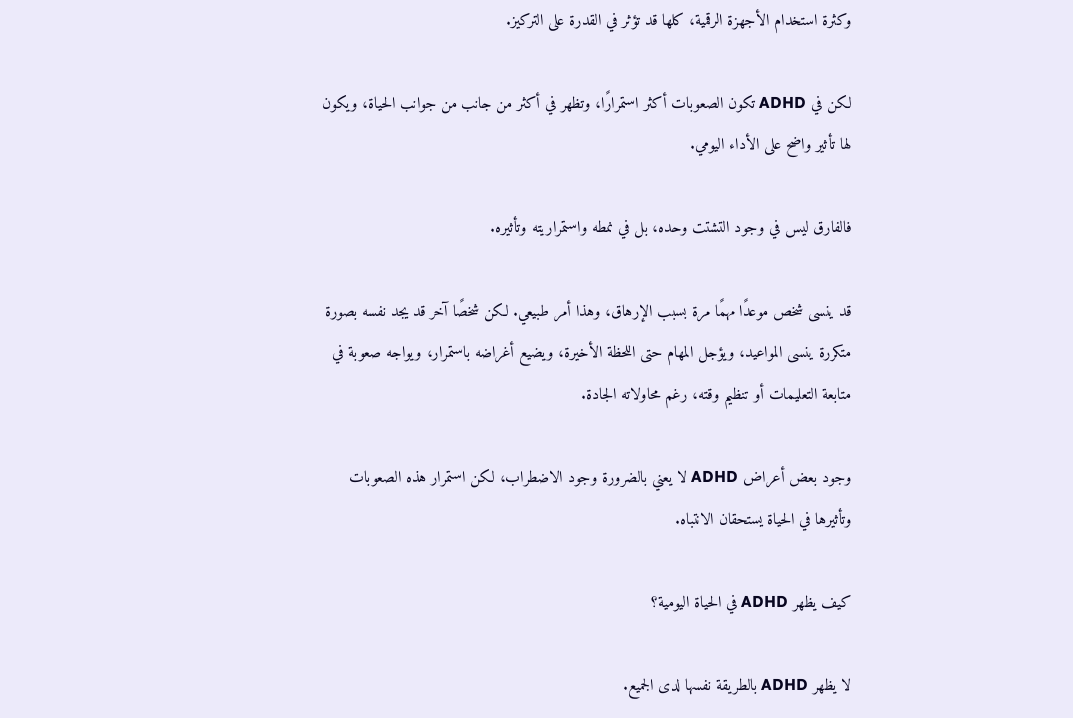وكثرة استخدام الأجهزة الرقمية، كلها قد تؤثر في القدرة على التركيز.

لكن في ADHD تكون الصعوبات أكثر استمرارًا، وتظهر في أكثر من جانب من جوانب الحياة، ويكون لها تأثير واضح على الأداء اليومي.

فالفارق ليس في وجود التشتت وحده، بل في نمطه واستمراريته وتأثيره.

قد ينسى شخص موعدًا مهمًا مرة بسبب الإرهاق، وهذا أمر طبيعي. لكن شخصًا آخر قد يجد نفسه بصورة متكررة ينسى المواعيد، ويؤجل المهام حتى اللحظة الأخيرة، ويضيع أغراضه باستمرار، ويواجه صعوبة في متابعة التعليمات أو تنظيم وقته، رغم محاولاته الجادة.

وجود بعض أعراض ADHD لا يعني بالضرورة وجود الاضطراب، لكن استمرار هذه الصعوبات وتأثيرها في الحياة يستحقان الانتباه.

كيف يظهر ADHD في الحياة اليومية؟

لا يظهر ADHD بالطريقة نفسها لدى الجميع.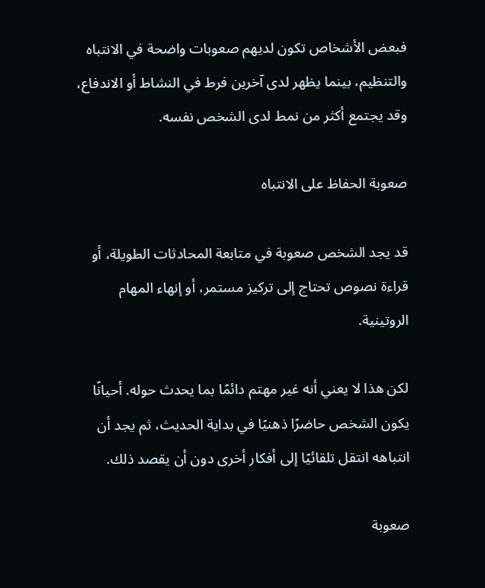فبعض الأشخاص تكون لديهم صعوبات واضحة في الانتباه والتنظيم، بينما يظهر لدى آخرين فرط في النشاط أو الاندفاع، وقد يجتمع أكثر من نمط لدى الشخص نفسه.

صعوبة الحفاظ على الانتباه

قد يجد الشخص صعوبة في متابعة المحادثات الطويلة، أو قراءة نصوص تحتاج إلى تركيز مستمر، أو إنهاء المهام الروتينية.

لكن هذا لا يعني أنه غير مهتم دائمًا بما يحدث حوله. أحيانًا يكون الشخص حاضرًا ذهنيًا في بداية الحديث، ثم يجد أن انتباهه انتقل تلقائيًا إلى أفكار أخرى دون أن يقصد ذلك.

صعوبة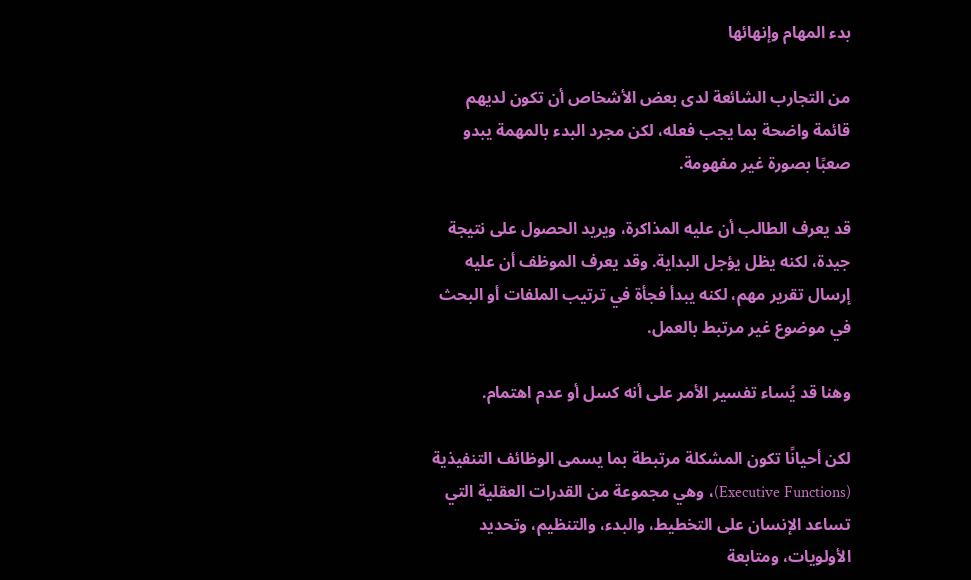بدء المهام وإنهائها

من التجارب الشائعة لدى بعض الأشخاص أن تكون لديهم قائمة واضحة بما يجب فعله، لكن مجرد البدء بالمهمة يبدو صعبًا بصورة غير مفهومة.

قد يعرف الطالب أن عليه المذاكرة، ويريد الحصول على نتيجة جيدة، لكنه يظل يؤجل البداية. وقد يعرف الموظف أن عليه إرسال تقرير مهم، لكنه يبدأ فجأة في ترتيب الملفات أو البحث في موضوع غير مرتبط بالعمل.

وهنا قد يُساء تفسير الأمر على أنه كسل أو عدم اهتمام.

لكن أحيانًا تكون المشكلة مرتبطة بما يسمى الوظائف التنفيذية (Executive Functions)، وهي مجموعة من القدرات العقلية التي تساعد الإنسان على التخطيط، والبدء، والتنظيم، وتحديد الأولويات، ومتابعة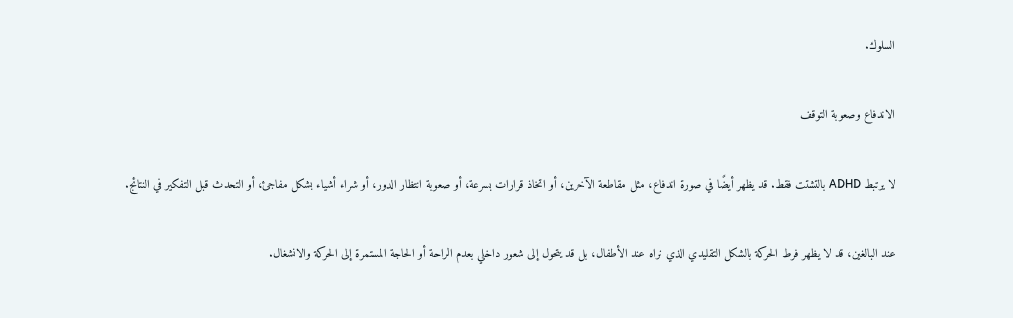السلوك.

الاندفاع وصعوبة التوقف

لا يرتبط ADHD بالتشتت فقط. قد يظهر أيضًا في صورة اندفاع، مثل مقاطعة الآخرين، أو اتخاذ قرارات بسرعة، أو صعوبة انتظار الدور، أو شراء أشياء بشكل مفاجئ، أو التحدث قبل التفكير في النتائج.

عند البالغين، قد لا يظهر فرط الحركة بالشكل التقليدي الذي نراه عند الأطفال، بل قد يتحول إلى شعور داخلي بعدم الراحة أو الحاجة المستمرة إلى الحركة والانشغال.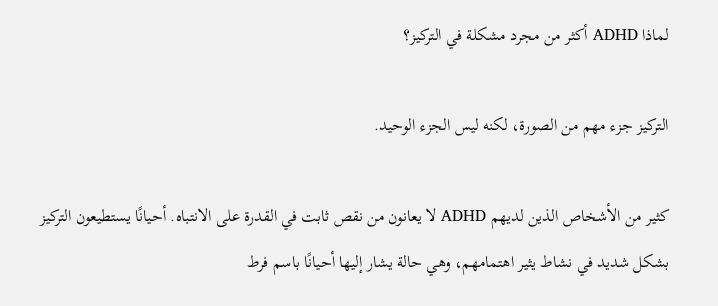لماذا ADHD أكثر من مجرد مشكلة في التركيز؟

التركيز جزء مهم من الصورة، لكنه ليس الجزء الوحيد.

كثير من الأشخاص الذين لديهم ADHD لا يعانون من نقص ثابت في القدرة على الانتباه. أحيانًا يستطيعون التركيز بشكل شديد في نشاط يثير اهتمامهم، وهي حالة يشار إليها أحيانًا باسم فرط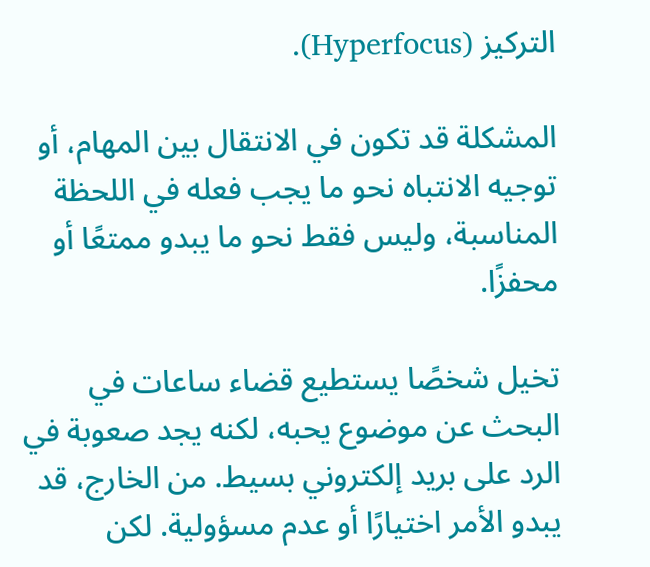التركيز (Hyperfocus).

المشكلة قد تكون في الانتقال بين المهام، أو توجيه الانتباه نحو ما يجب فعله في اللحظة المناسبة، وليس فقط نحو ما يبدو ممتعًا أو محفزًا.

تخيل شخصًا يستطيع قضاء ساعات في البحث عن موضوع يحبه، لكنه يجد صعوبة في الرد على بريد إلكتروني بسيط. من الخارج، قد يبدو الأمر اختيارًا أو عدم مسؤولية. لكن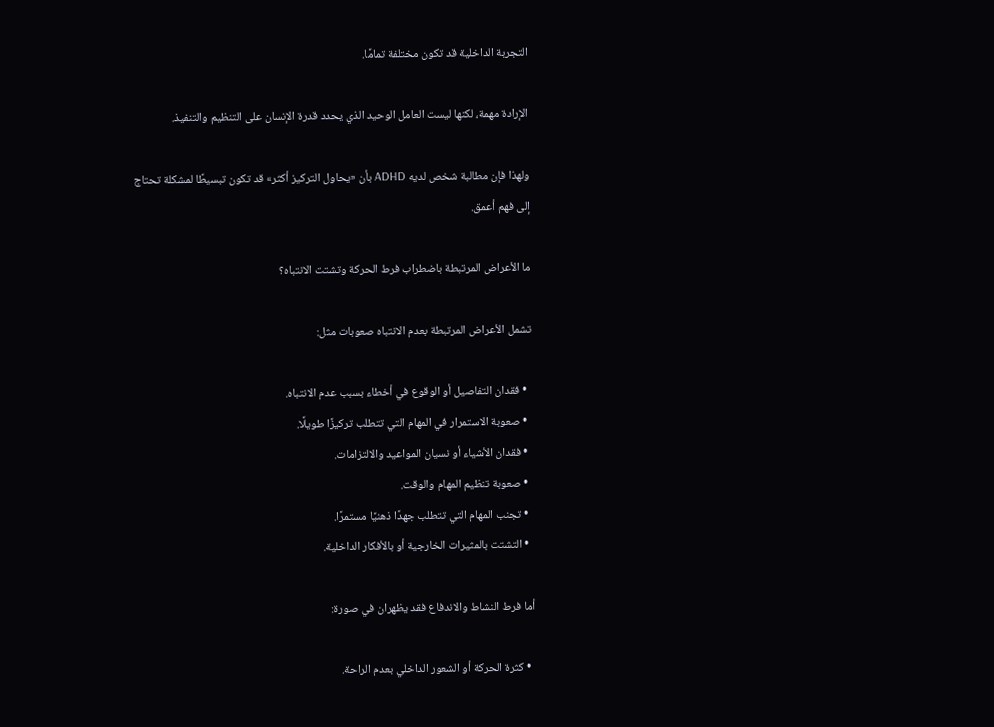التجربة الداخلية قد تكون مختلفة تمامًا.

الإرادة مهمة، لكنها ليست العامل الوحيد الذي يحدد قدرة الإنسان على التنظيم والتنفيذ.

ولهذا فإن مطالبة شخص لديه ADHD بأن «يحاول التركيز أكثر» قد تكون تبسيطًا لمشكلة تحتاج إلى فهم أعمق.

ما الأعراض المرتبطة باضطراب فرط الحركة وتشتت الانتباه؟

تشمل الأعراض المرتبطة بعدم الانتباه صعوبات مثل:

  • فقدان التفاصيل أو الوقوع في أخطاء بسبب عدم الانتباه.
  • صعوبة الاستمرار في المهام التي تتطلب تركيزًا طويلًا.
  • فقدان الأشياء أو نسيان المواعيد والالتزامات.
  • صعوبة تنظيم المهام والوقت.
  • تجنب المهام التي تتطلب جهدًا ذهنيًا مستمرًا.
  • التشتت بالمثيرات الخارجية أو بالأفكار الداخلية.

أما فرط النشاط والاندفاع فقد يظهران في صورة:

  • كثرة الحركة أو الشعور الداخلي بعدم الراحة.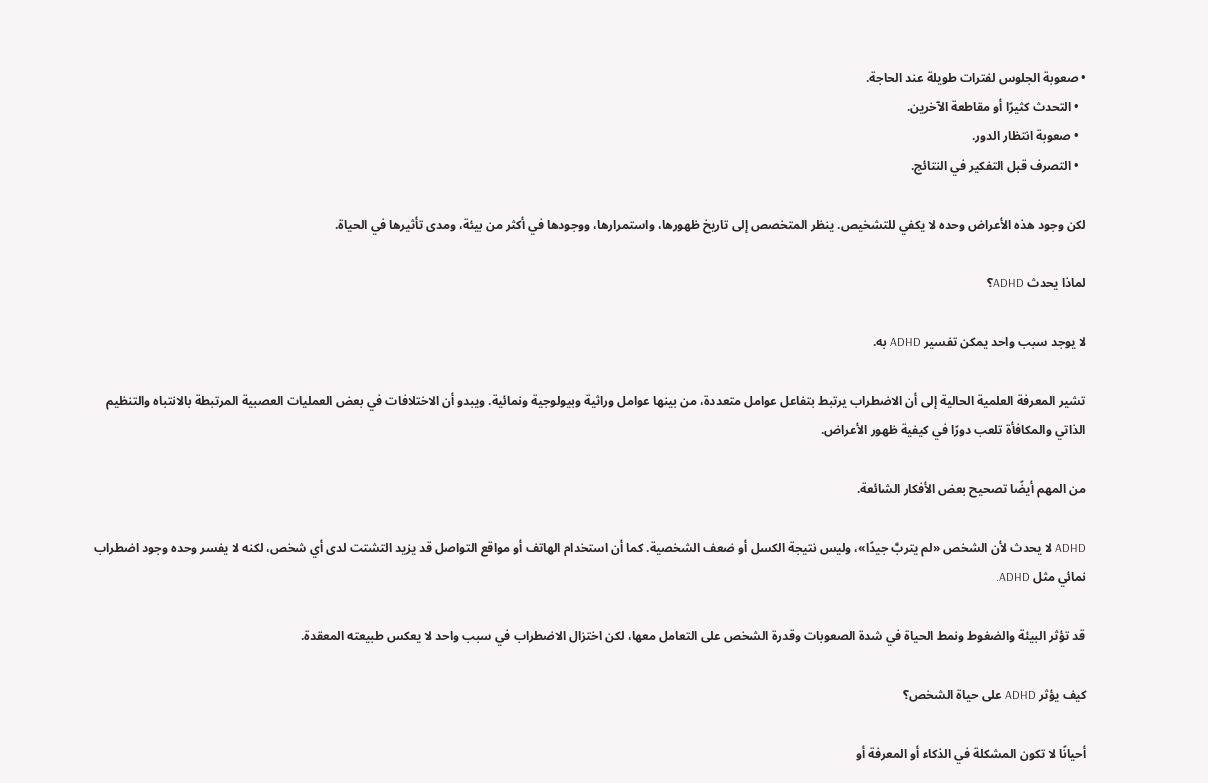• صعوبة الجلوس لفترات طويلة عند الحاجة.
  • التحدث كثيرًا أو مقاطعة الآخرين.
  • صعوبة انتظار الدور.
  • التصرف قبل التفكير في النتائج.

لكن وجود هذه الأعراض وحده لا يكفي للتشخيص. ينظر المتخصص إلى تاريخ ظهورها، واستمرارها، ووجودها في أكثر من بيئة، ومدى تأثيرها في الحياة.

لماذا يحدث ADHD؟

لا يوجد سبب واحد يمكن تفسير ADHD به.

تشير المعرفة العلمية الحالية إلى أن الاضطراب يرتبط بتفاعل عوامل متعددة، من بينها عوامل وراثية وبيولوجية ونمائية. ويبدو أن الاختلافات في بعض العمليات العصبية المرتبطة بالانتباه والتنظيم الذاتي والمكافأة تلعب دورًا في كيفية ظهور الأعراض.

من المهم أيضًا تصحيح بعض الأفكار الشائعة.

ADHD لا يحدث لأن الشخص «لم يتربَّ جيدًا»، وليس نتيجة الكسل أو ضعف الشخصية. كما أن استخدام الهاتف أو مواقع التواصل قد يزيد التشتت لدى أي شخص، لكنه لا يفسر وحده وجود اضطراب نمائي مثل ADHD.

قد تؤثر البيئة والضغوط ونمط الحياة في شدة الصعوبات وقدرة الشخص على التعامل معها، لكن اختزال الاضطراب في سبب واحد لا يعكس طبيعته المعقدة.

كيف يؤثر ADHD على حياة الشخص؟

أحيانًا لا تكون المشكلة في الذكاء أو المعرفة أو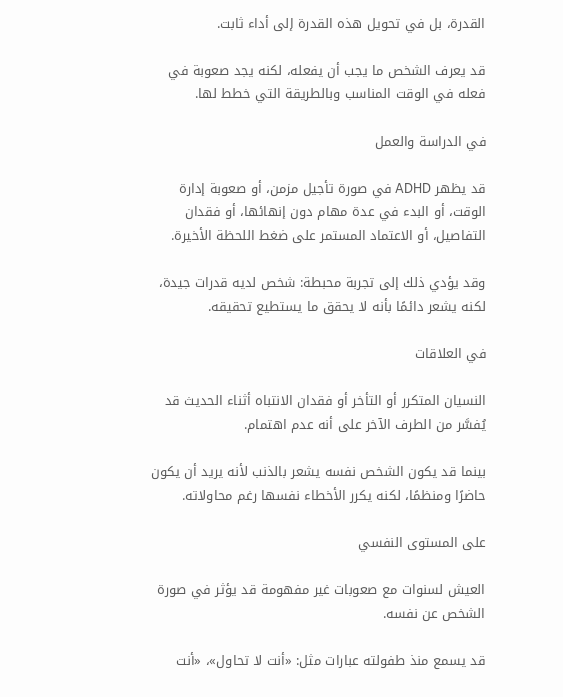القدرة، بل في تحويل هذه القدرة إلى أداء ثابت.

قد يعرف الشخص ما يجب أن يفعله، لكنه يجد صعوبة في فعله في الوقت المناسب وبالطريقة التي خطط لها.

في الدراسة والعمل

قد يظهر ADHD في صورة تأجيل مزمن، أو صعوبة إدارة الوقت، أو البدء في عدة مهام دون إنهائها، أو فقدان التفاصيل، أو الاعتماد المستمر على ضغط اللحظة الأخيرة.

وقد يؤدي ذلك إلى تجربة محبطة: شخص لديه قدرات جيدة، لكنه يشعر دائمًا بأنه لا يحقق ما يستطيع تحقيقه.

في العلاقات

النسيان المتكرر أو التأخر أو فقدان الانتباه أثناء الحديث قد يُفسَّر من الطرف الآخر على أنه عدم اهتمام.

بينما قد يكون الشخص نفسه يشعر بالذنب لأنه يريد أن يكون حاضرًا ومنظمًا، لكنه يكرر الأخطاء نفسها رغم محاولاته.

على المستوى النفسي

العيش لسنوات مع صعوبات غير مفهومة قد يؤثر في صورة الشخص عن نفسه.

قد يسمع منذ طفولته عبارات مثل: «أنت لا تحاول»، «أنت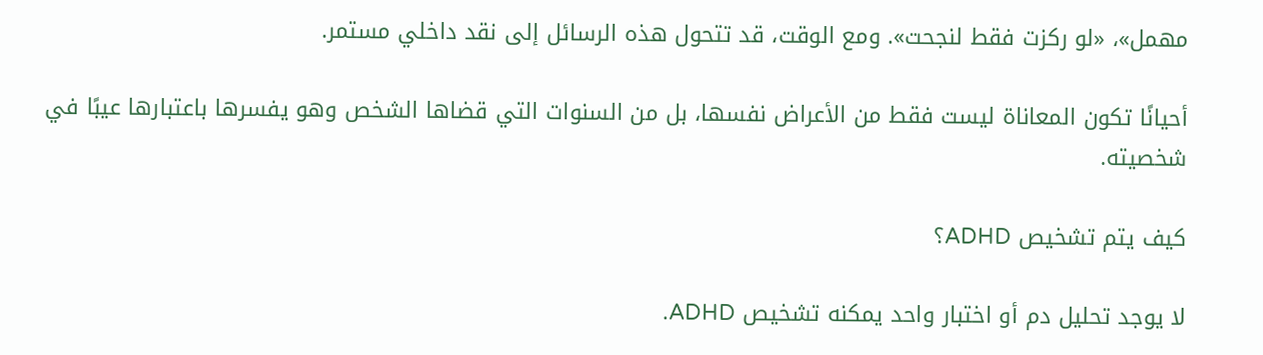مهمل»، «لو ركزت فقط لنجحت». ومع الوقت، قد تتحول هذه الرسائل إلى نقد داخلي مستمر.

أحيانًا تكون المعاناة ليست فقط من الأعراض نفسها، بل من السنوات التي قضاها الشخص وهو يفسرها باعتبارها عيبًا في شخصيته.

كيف يتم تشخيص ADHD؟

لا يوجد تحليل دم أو اختبار واحد يمكنه تشخيص ADHD.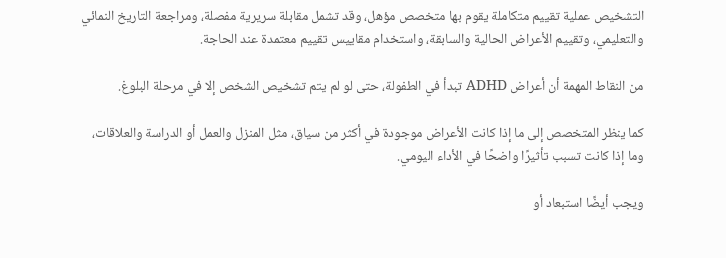التشخيص عملية تقييم متكاملة يقوم بها متخصص مؤهل، وقد تشمل مقابلة سريرية مفصلة، ومراجعة التاريخ النمائي والتعليمي، وتقييم الأعراض الحالية والسابقة، واستخدام مقاييس تقييم معتمدة عند الحاجة.

من النقاط المهمة أن أعراض ADHD تبدأ في الطفولة، حتى لو لم يتم تشخيص الشخص إلا في مرحلة البلوغ.

كما ينظر المتخصص إلى ما إذا كانت الأعراض موجودة في أكثر من سياق، مثل المنزل والعمل أو الدراسة والعلاقات، وما إذا كانت تسبب تأثيرًا واضحًا في الأداء اليومي.

ويجب أيضًا استبعاد أو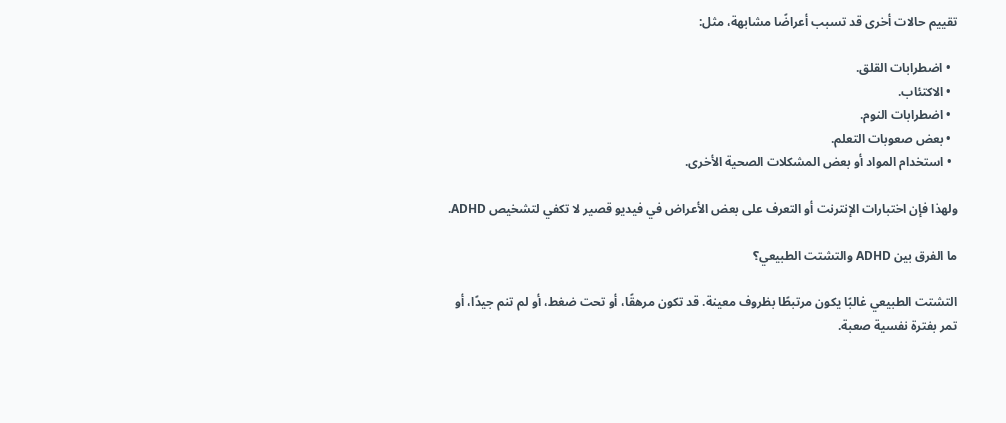تقييم حالات أخرى قد تسبب أعراضًا مشابهة، مثل:

  • اضطرابات القلق.
  • الاكتئاب.
  • اضطرابات النوم.
  • بعض صعوبات التعلم.
  • استخدام المواد أو بعض المشكلات الصحية الأخرى.

ولهذا فإن اختبارات الإنترنت أو التعرف على بعض الأعراض في فيديو قصير لا تكفي لتشخيص ADHD.

ما الفرق بين ADHD والتشتت الطبيعي؟

التشتت الطبيعي غالبًا يكون مرتبطًا بظروف معينة. قد تكون مرهقًا، أو تحت ضغط، أو لم تنم جيدًا، أو تمر بفترة نفسية صعبة.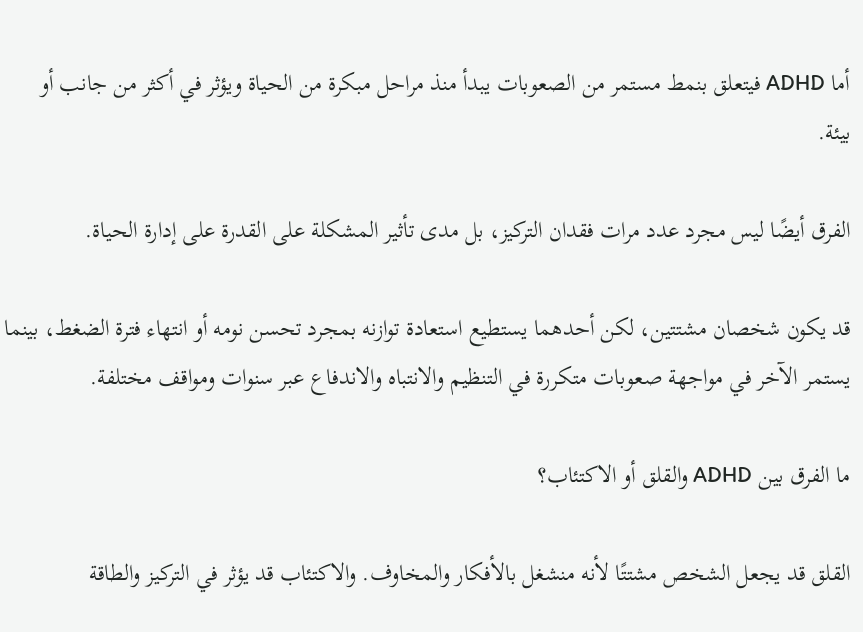أما ADHD فيتعلق بنمط مستمر من الصعوبات يبدأ منذ مراحل مبكرة من الحياة ويؤثر في أكثر من جانب أو بيئة.

الفرق أيضًا ليس مجرد عدد مرات فقدان التركيز، بل مدى تأثير المشكلة على القدرة على إدارة الحياة.

قد يكون شخصان مشتتين، لكن أحدهما يستطيع استعادة توازنه بمجرد تحسن نومه أو انتهاء فترة الضغط، بينما يستمر الآخر في مواجهة صعوبات متكررة في التنظيم والانتباه والاندفاع عبر سنوات ومواقف مختلفة.

ما الفرق بين ADHD والقلق أو الاكتئاب؟

القلق قد يجعل الشخص مشتتًا لأنه منشغل بالأفكار والمخاوف. والاكتئاب قد يؤثر في التركيز والطاقة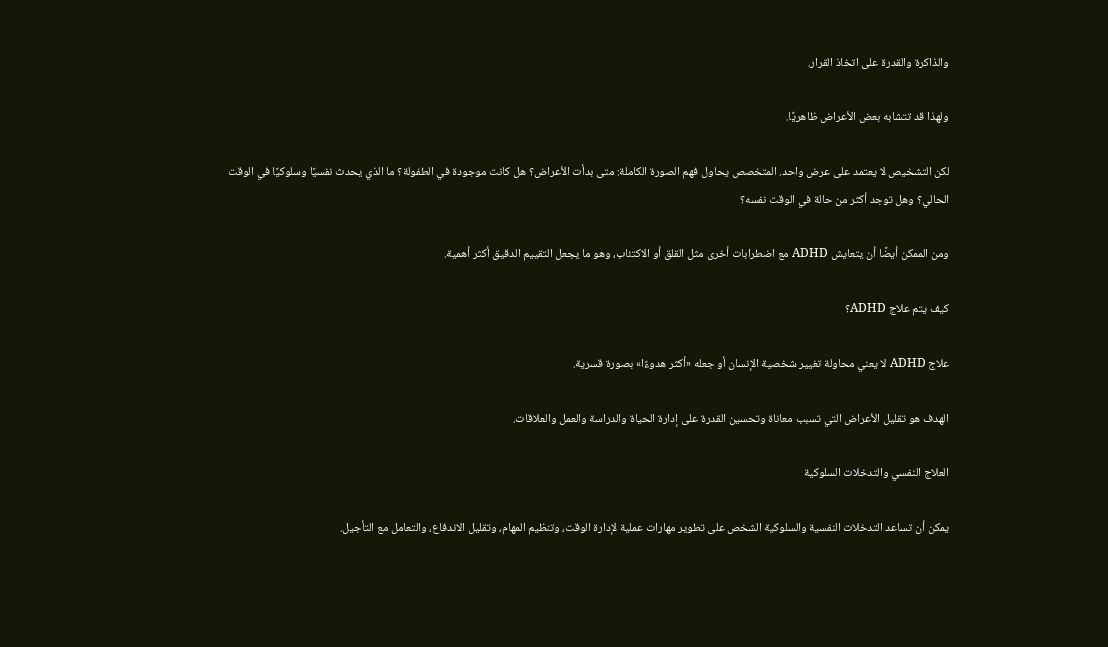والذاكرة والقدرة على اتخاذ القرار.

ولهذا قد تتشابه بعض الأعراض ظاهريًا.

لكن التشخيص لا يعتمد على عرض واحد. المتخصص يحاول فهم الصورة الكاملة: متى بدأت الأعراض؟ هل كانت موجودة في الطفولة؟ ما الذي يحدث نفسيًا وسلوكيًا في الوقت الحالي؟ وهل توجد أكثر من حالة في الوقت نفسه؟

ومن الممكن أيضًا أن يتعايش ADHD مع اضطرابات أخرى مثل القلق أو الاكتئاب، وهو ما يجعل التقييم الدقيق أكثر أهمية.

كيف يتم علاج ADHD؟

علاج ADHD لا يعني محاولة تغيير شخصية الإنسان أو جعله «أكثر هدوءًا» بصورة قسرية.

الهدف هو تقليل الأعراض التي تسبب معاناة وتحسين القدرة على إدارة الحياة والدراسة والعمل والعلاقات.

العلاج النفسي والتدخلات السلوكية

يمكن أن تساعد التدخلات النفسية والسلوكية الشخص على تطوير مهارات عملية لإدارة الوقت، وتنظيم المهام، وتقليل الاندفاع، والتعامل مع التأجيل.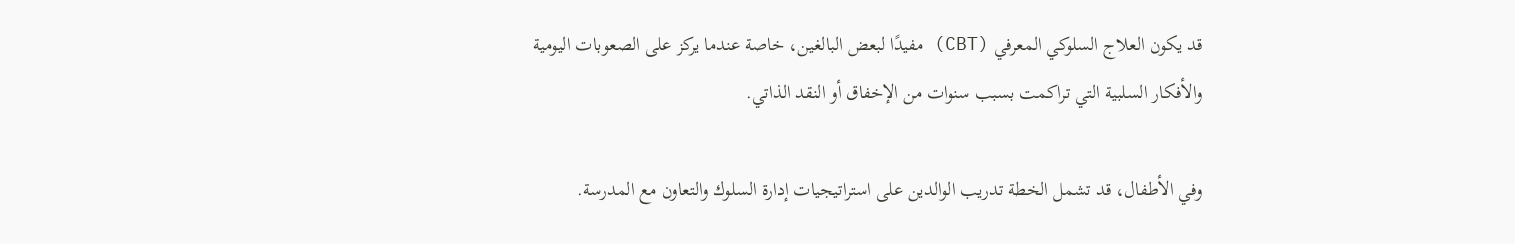قد يكون العلاج السلوكي المعرفي (CBT) مفيدًا لبعض البالغين، خاصة عندما يركز على الصعوبات اليومية والأفكار السلبية التي تراكمت بسبب سنوات من الإخفاق أو النقد الذاتي.

وفي الأطفال، قد تشمل الخطة تدريب الوالدين على استراتيجيات إدارة السلوك والتعاون مع المدرسة.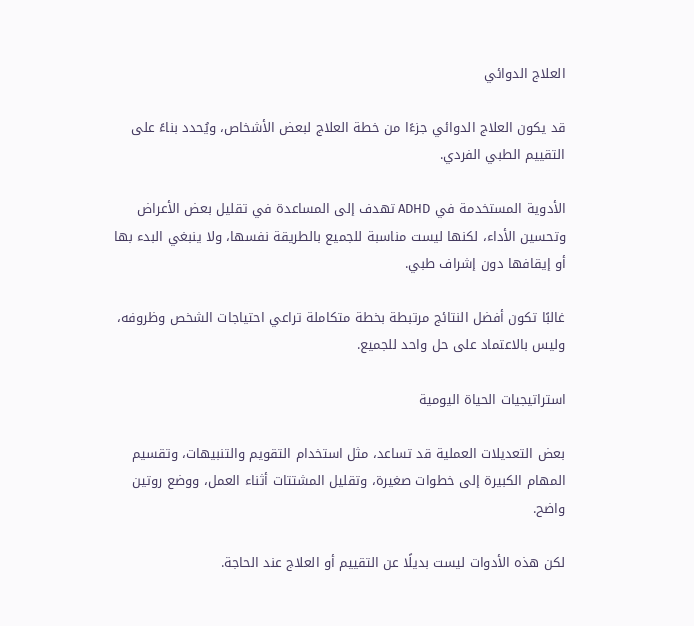العلاج الدوائي

قد يكون العلاج الدوائي جزءًا من خطة العلاج لبعض الأشخاص، ويُحدد بناءً على التقييم الطبي الفردي.

الأدوية المستخدمة في ADHD تهدف إلى المساعدة في تقليل بعض الأعراض وتحسين الأداء، لكنها ليست مناسبة للجميع بالطريقة نفسها، ولا ينبغي البدء بها أو إيقافها دون إشراف طبي.

غالبًا تكون أفضل النتائج مرتبطة بخطة متكاملة تراعي احتياجات الشخص وظروفه، وليس بالاعتماد على حل واحد للجميع.

استراتيجيات الحياة اليومية

بعض التعديلات العملية قد تساعد، مثل استخدام التقويم والتنبيهات، وتقسيم المهام الكبيرة إلى خطوات صغيرة، وتقليل المشتتات أثناء العمل، ووضع روتين واضح.

لكن هذه الأدوات ليست بديلًا عن التقييم أو العلاج عند الحاجة.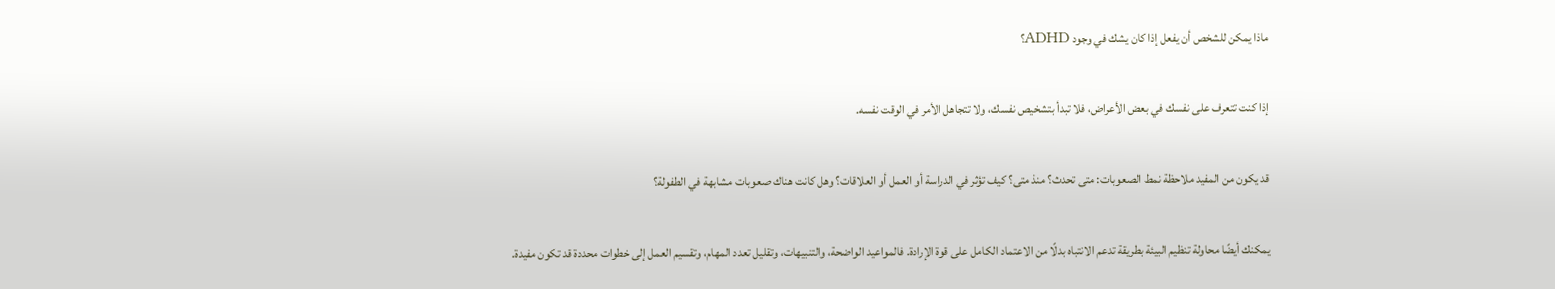ماذا يمكن للشخص أن يفعل إذا كان يشك في وجود ADHD؟

إذا كنت تتعرف على نفسك في بعض الأعراض، فلا تبدأ بتشخيص نفسك، ولا تتجاهل الأمر في الوقت نفسه.

قد يكون من المفيد ملاحظة نمط الصعوبات: متى تحدث؟ منذ متى؟ كيف تؤثر في الدراسة أو العمل أو العلاقات؟ وهل كانت هناك صعوبات مشابهة في الطفولة؟

يمكنك أيضًا محاولة تنظيم البيئة بطريقة تدعم الانتباه بدلًا من الاعتماد الكامل على قوة الإرادة. فالمواعيد الواضحة، والتنبيهات، وتقليل تعدد المهام، وتقسيم العمل إلى خطوات محددة قد تكون مفيدة.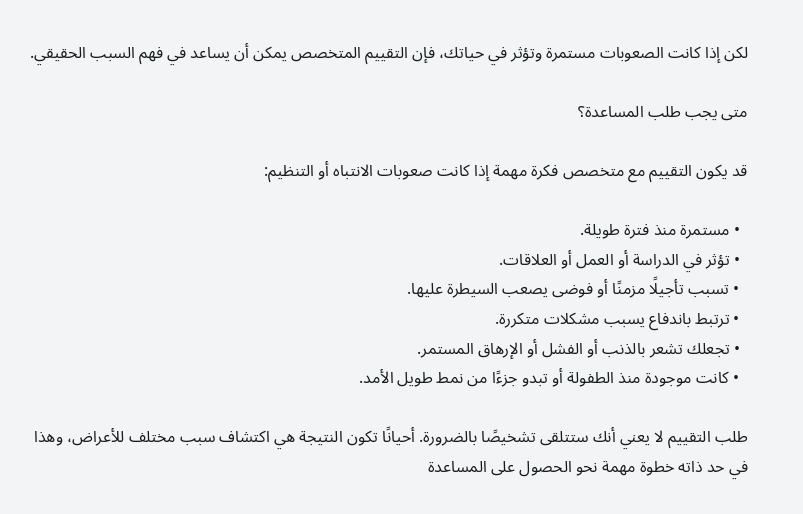لكن إذا كانت الصعوبات مستمرة وتؤثر في حياتك، فإن التقييم المتخصص يمكن أن يساعد في فهم السبب الحقيقي.

متى يجب طلب المساعدة؟

قد يكون التقييم مع متخصص فكرة مهمة إذا كانت صعوبات الانتباه أو التنظيم:

  • مستمرة منذ فترة طويلة.
  • تؤثر في الدراسة أو العمل أو العلاقات.
  • تسبب تأجيلًا مزمنًا أو فوضى يصعب السيطرة عليها.
  • ترتبط باندفاع يسبب مشكلات متكررة.
  • تجعلك تشعر بالذنب أو الفشل أو الإرهاق المستمر.
  • كانت موجودة منذ الطفولة أو تبدو جزءًا من نمط طويل الأمد.

طلب التقييم لا يعني أنك ستتلقى تشخيصًا بالضرورة. أحيانًا تكون النتيجة هي اكتشاف سبب مختلف للأعراض، وهذا في حد ذاته خطوة مهمة نحو الحصول على المساعدة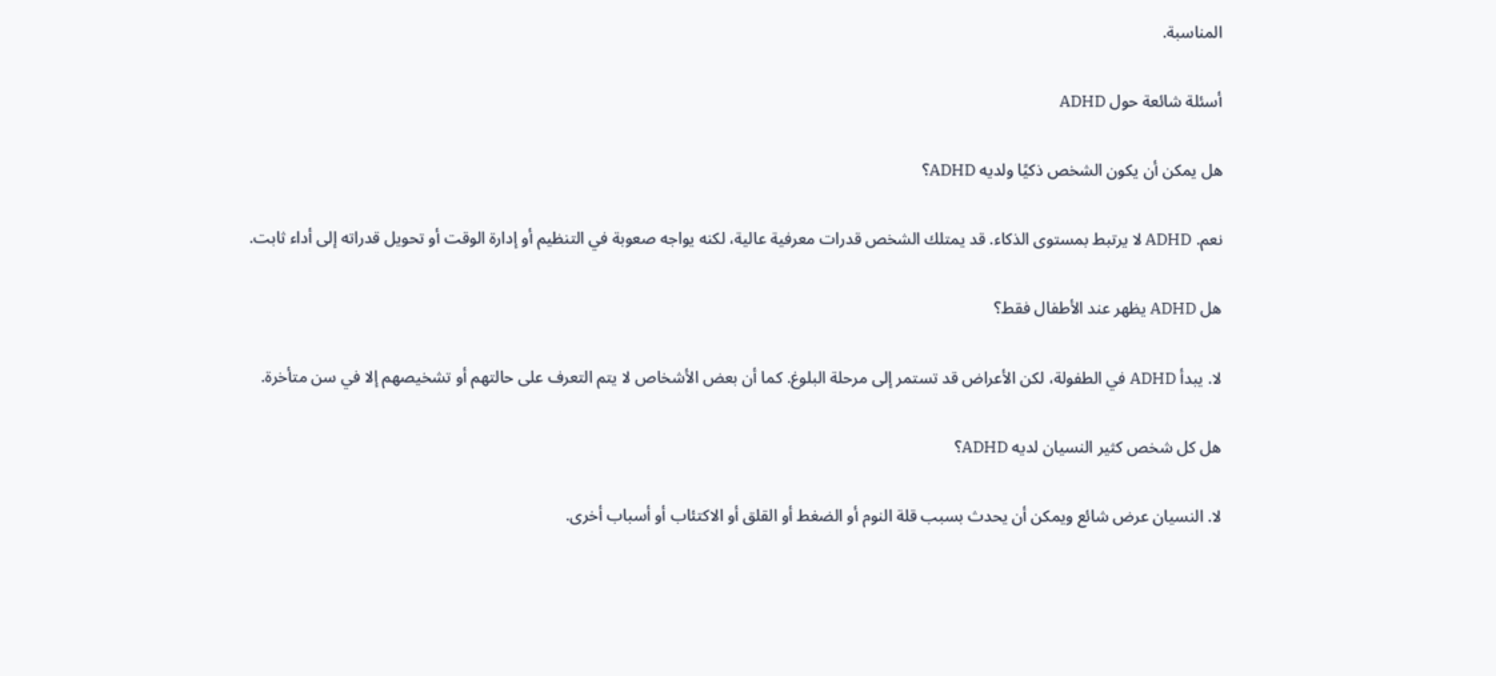المناسبة.

أسئلة شائعة حول ADHD

هل يمكن أن يكون الشخص ذكيًا ولديه ADHD؟

نعم. ADHD لا يرتبط بمستوى الذكاء. قد يمتلك الشخص قدرات معرفية عالية، لكنه يواجه صعوبة في التنظيم أو إدارة الوقت أو تحويل قدراته إلى أداء ثابت.

هل ADHD يظهر عند الأطفال فقط؟

لا. يبدأ ADHD في الطفولة، لكن الأعراض قد تستمر إلى مرحلة البلوغ. كما أن بعض الأشخاص لا يتم التعرف على حالتهم أو تشخيصهم إلا في سن متأخرة.

هل كل شخص كثير النسيان لديه ADHD؟

لا. النسيان عرض شائع ويمكن أن يحدث بسبب قلة النوم أو الضغط أو القلق أو الاكتئاب أو أسباب أخرى.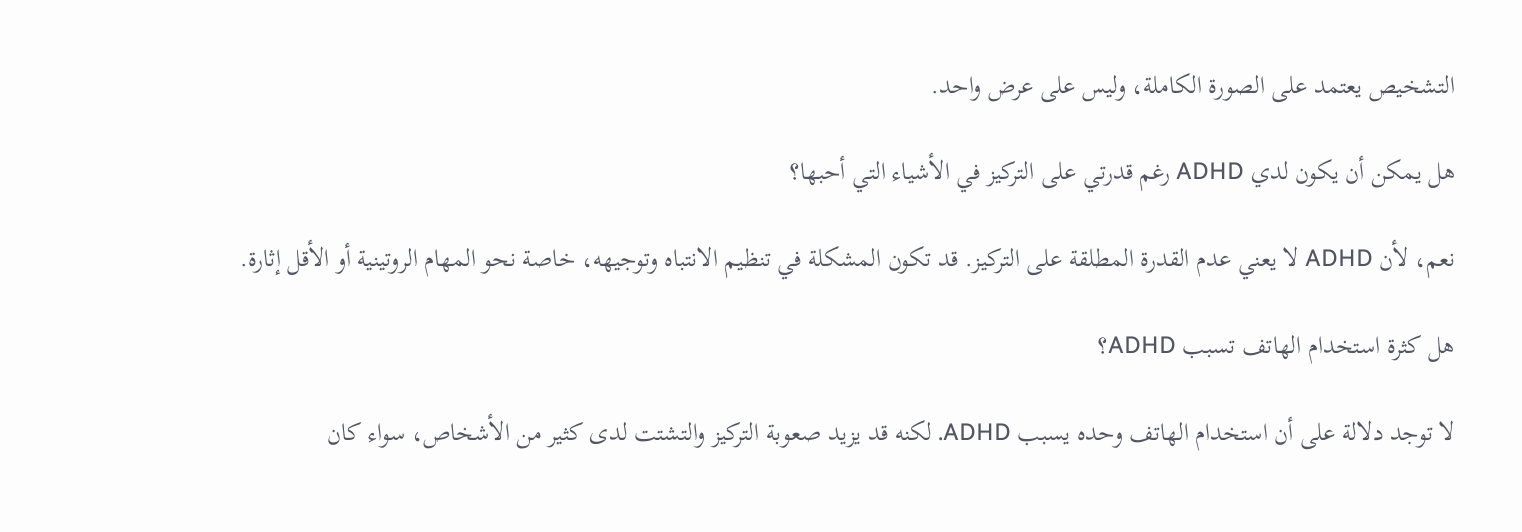التشخيص يعتمد على الصورة الكاملة، وليس على عرض واحد.

هل يمكن أن يكون لدي ADHD رغم قدرتي على التركيز في الأشياء التي أحبها؟

نعم، لأن ADHD لا يعني عدم القدرة المطلقة على التركيز. قد تكون المشكلة في تنظيم الانتباه وتوجيهه، خاصة نحو المهام الروتينية أو الأقل إثارة.

هل كثرة استخدام الهاتف تسبب ADHD؟

لا توجد دلالة على أن استخدام الهاتف وحده يسبب ADHD. لكنه قد يزيد صعوبة التركيز والتشتت لدى كثير من الأشخاص، سواء كان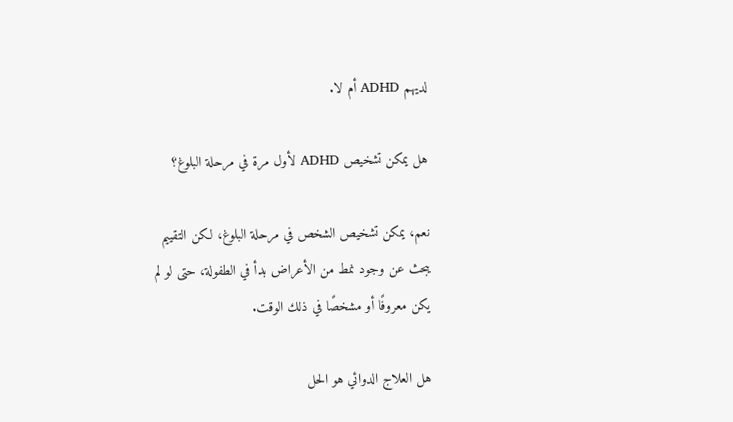لديهم ADHD أم لا.

هل يمكن تشخيص ADHD لأول مرة في مرحلة البلوغ؟

نعم، يمكن تشخيص الشخص في مرحلة البلوغ، لكن التقييم يبحث عن وجود نمط من الأعراض بدأ في الطفولة، حتى لو لم يكن معروفًا أو مشخصًا في ذلك الوقت.

هل العلاج الدوائي هو الحل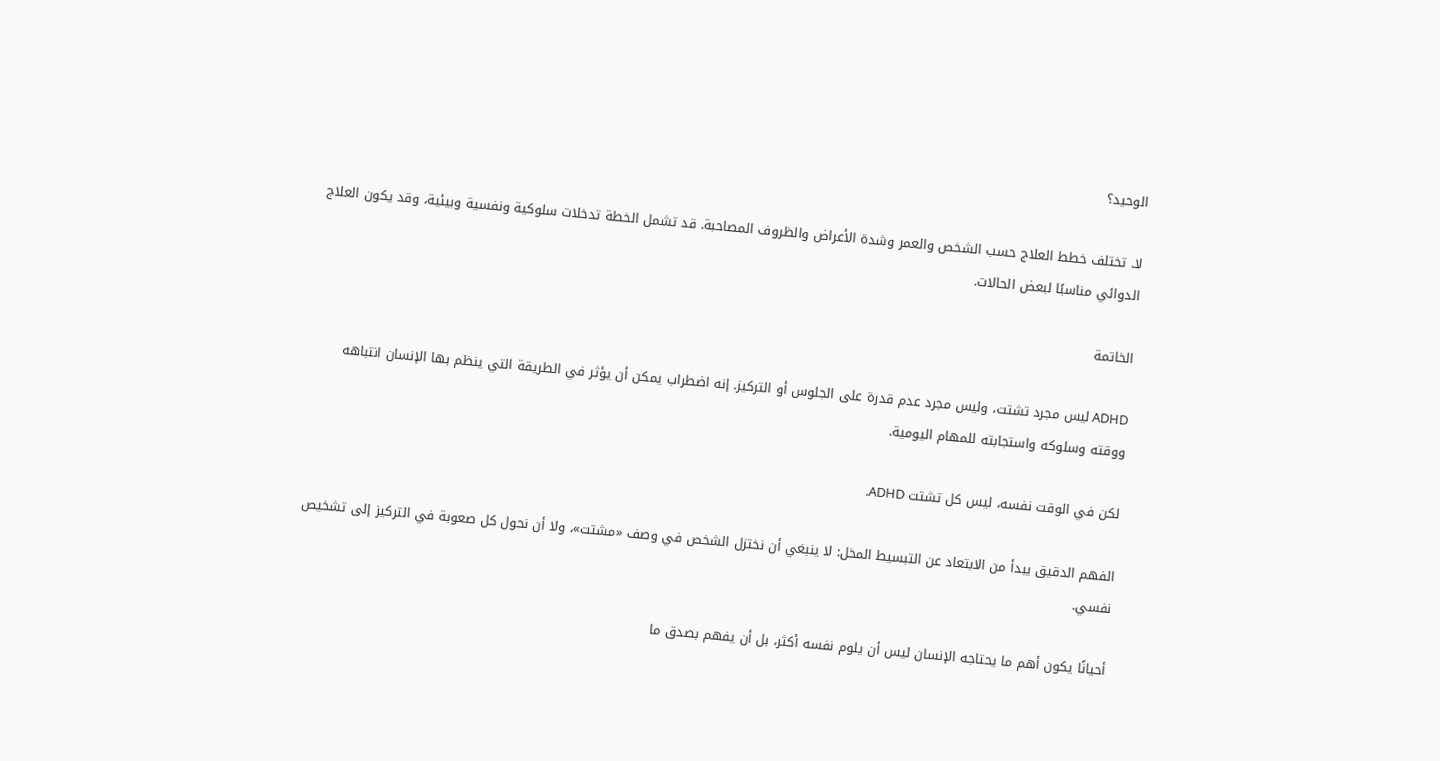الوحيد؟

لا. تختلف خطط العلاج حسب الشخص والعمر وشدة الأعراض والظروف المصاحبة. قد تشمل الخطة تدخلات سلوكية ونفسية وبيئية، وقد يكون العلاج الدوائي مناسبًا لبعض الحالات.

الخاتمة

ADHD ليس مجرد تشتت، وليس مجرد عدم قدرة على الجلوس أو التركيز. إنه اضطراب يمكن أن يؤثر في الطريقة التي ينظم بها الإنسان انتباهه ووقته وسلوكه واستجابته للمهام اليومية.

لكن في الوقت نفسه، ليس كل تشتت ADHD.

الفهم الدقيق يبدأ من الابتعاد عن التبسيط المخل: لا ينبغي أن نختزل الشخص في وصف «مشتت»، ولا أن نحول كل صعوبة في التركيز إلى تشخيص نفسي.

أحيانًا يكون أهم ما يحتاجه الإنسان ليس أن يلوم نفسه أكثر، بل أن يفهم بصدق ما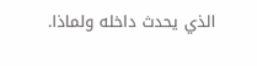الذي يحدث داخله ولماذا.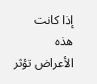إذا كانت هذه الأعراض تؤثر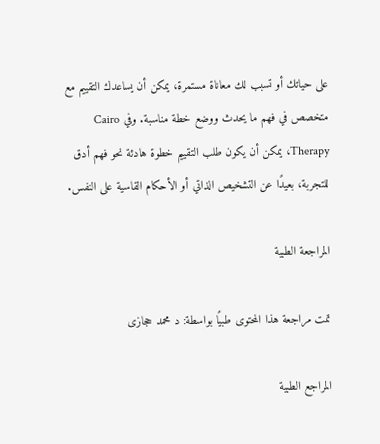على حياتك أو تسبب لك معاناة مستمرة، يمكن أن يساعدك التقييم مع متخصص في فهم ما يحدث ووضع خطة مناسبة. وفي Cairo Therapy، يمكن أن يكون طلب التقييم خطوة هادئة نحو فهم أدق للتجربة، بعيدًا عن التشخيص الذاتي أو الأحكام القاسية على النفس.

المراجعة الطبية

تمت مراجعة هذا المحتوى طبيًا بواسطة: د محمد حجازى

المراجع الطبية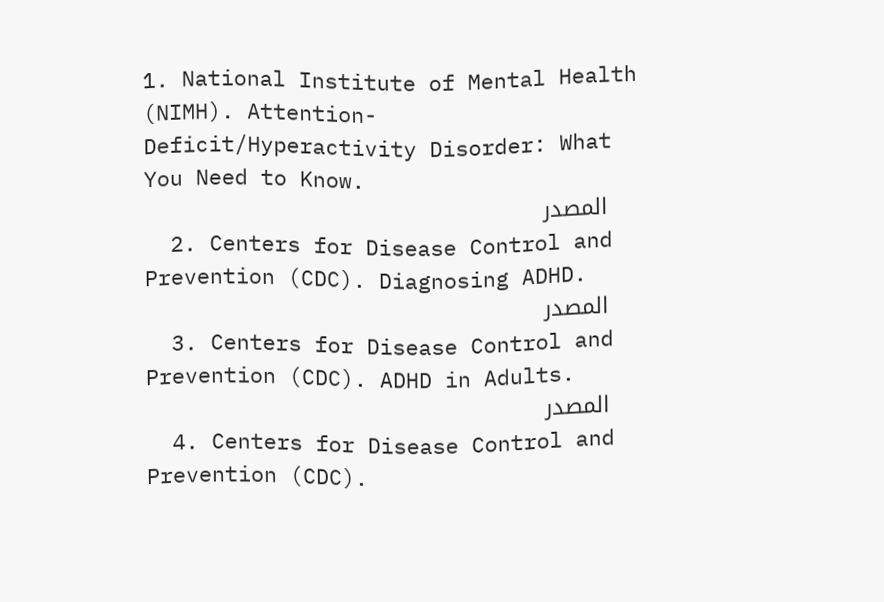1. National Institute of Mental Health (NIMH). Attention-Deficit/Hyperactivity Disorder: What You Need to Know.
    المصدر
  2. Centers for Disease Control and Prevention (CDC). Diagnosing ADHD.
    المصدر
  3. Centers for Disease Control and Prevention (CDC). ADHD in Adults.
    المصدر
  4. Centers for Disease Control and Prevention (CDC).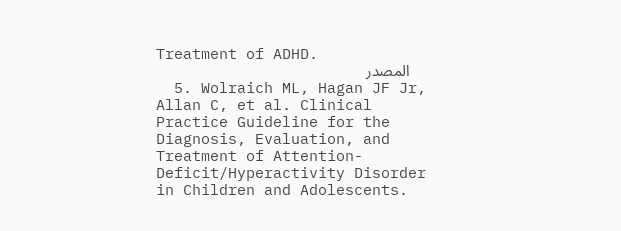Treatment of ADHD.
    المصدر
  5. Wolraich ML, Hagan JF Jr, Allan C, et al. Clinical Practice Guideline for the Diagnosis, Evaluation, and Treatment of Attention-Deficit/Hyperactivity Disorder in Children and Adolescents.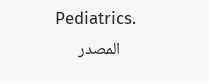Pediatrics.
    المصدر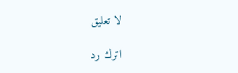لا تعليق

اترك رد